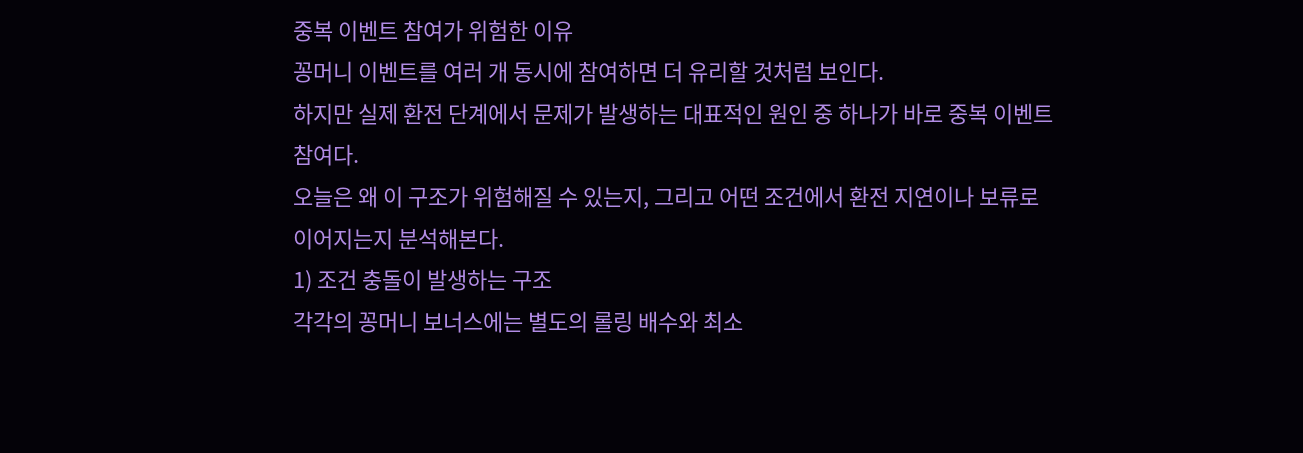중복 이벤트 참여가 위험한 이유
꽁머니 이벤트를 여러 개 동시에 참여하면 더 유리할 것처럼 보인다.
하지만 실제 환전 단계에서 문제가 발생하는 대표적인 원인 중 하나가 바로 중복 이벤트 참여다.
오늘은 왜 이 구조가 위험해질 수 있는지, 그리고 어떤 조건에서 환전 지연이나 보류로 이어지는지 분석해본다.
1) 조건 충돌이 발생하는 구조
각각의 꽁머니 보너스에는 별도의 롤링 배수와 최소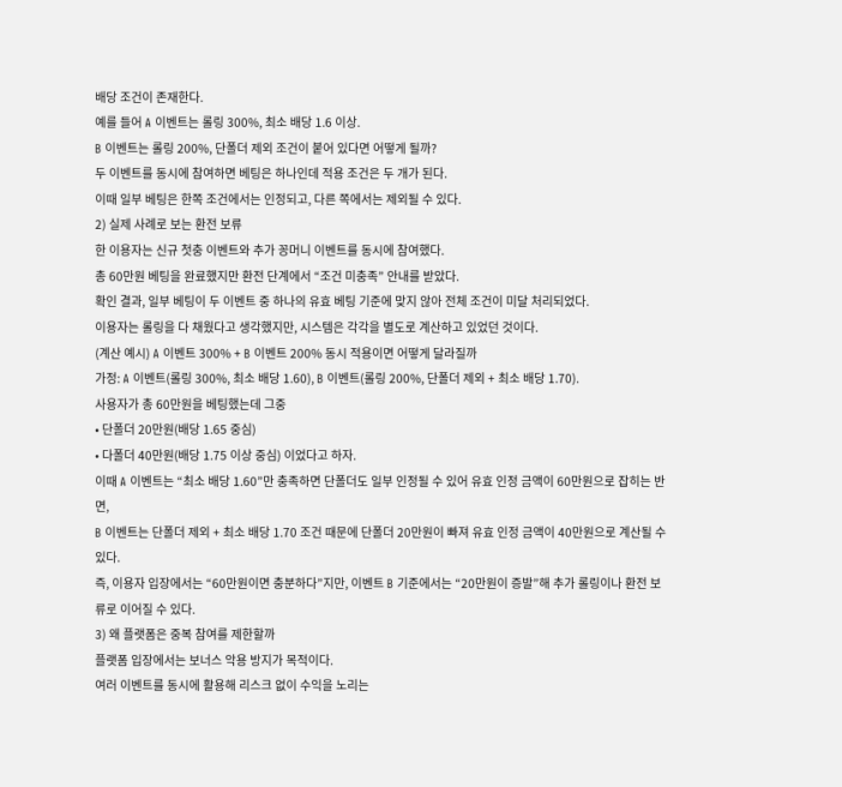배당 조건이 존재한다.
예를 들어 A 이벤트는 롤링 300%, 최소 배당 1.6 이상.
B 이벤트는 롤링 200%, 단폴더 제외 조건이 붙어 있다면 어떻게 될까?
두 이벤트를 동시에 참여하면 베팅은 하나인데 적용 조건은 두 개가 된다.
이때 일부 베팅은 한쪽 조건에서는 인정되고, 다른 쪽에서는 제외될 수 있다.
2) 실제 사례로 보는 환전 보류
한 이용자는 신규 첫충 이벤트와 추가 꽁머니 이벤트를 동시에 참여했다.
총 60만원 베팅을 완료했지만 환전 단계에서 “조건 미충족” 안내를 받았다.
확인 결과, 일부 베팅이 두 이벤트 중 하나의 유효 베팅 기준에 맞지 않아 전체 조건이 미달 처리되었다.
이용자는 롤링을 다 채웠다고 생각했지만, 시스템은 각각을 별도로 계산하고 있었던 것이다.
(계산 예시) A 이벤트 300% + B 이벤트 200% 동시 적용이면 어떻게 달라질까
가정: A 이벤트(롤링 300%, 최소 배당 1.60), B 이벤트(롤링 200%, 단폴더 제외 + 최소 배당 1.70).
사용자가 총 60만원을 베팅했는데 그중
• 단폴더 20만원(배당 1.65 중심)
• 다폴더 40만원(배당 1.75 이상 중심) 이었다고 하자.
이때 A 이벤트는 “최소 배당 1.60”만 충족하면 단폴더도 일부 인정될 수 있어 유효 인정 금액이 60만원으로 잡히는 반면,
B 이벤트는 단폴더 제외 + 최소 배당 1.70 조건 때문에 단폴더 20만원이 빠져 유효 인정 금액이 40만원으로 계산될 수 있다.
즉, 이용자 입장에서는 “60만원이면 충분하다”지만, 이벤트 B 기준에서는 “20만원이 증발”해 추가 롤링이나 환전 보류로 이어질 수 있다.
3) 왜 플랫폼은 중복 참여를 제한할까
플랫폼 입장에서는 보너스 악용 방지가 목적이다.
여러 이벤트를 동시에 활용해 리스크 없이 수익을 노리는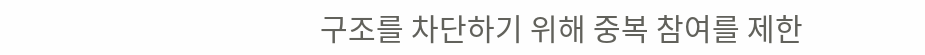구조를 차단하기 위해 중복 참여를 제한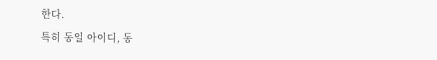한다.
특히 동일 아이디, 동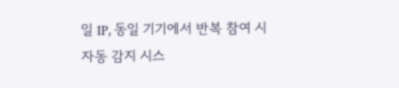일 IP, 동일 기기에서 반복 참여 시 자동 감지 시스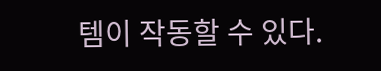템이 작동할 수 있다.